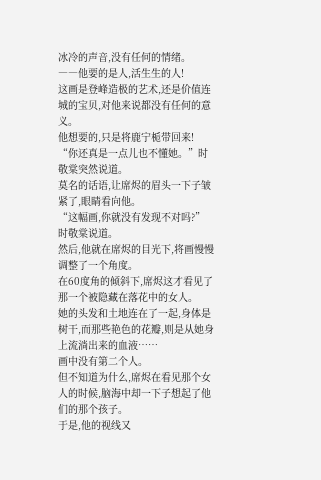冰冷的声音,没有任何的情绪。
――他要的是人,活生生的人!
这画是登峰造极的艺术,还是价值连城的宝贝,对他来说都没有任何的意义。
他想要的,只是将鹿宁栀带回来!
“你还真是一点儿也不懂她。”时敬棠突然说道。
莫名的话语,让席烬的眉头一下子皱紧了,眼睛看向他。
“这幅画,你就没有发现不对吗?”
时敬棠说道。
然后,他就在席烬的目光下,将画慢慢调整了一个角度。
在60度角的倾斜下,席烬这才看见了那一个被隐藏在落花中的女人。
她的头发和土地连在了一起,身体是树干,而那些艳色的花瓣,则是从她身上流淌出来的血液……
画中没有第二个人。
但不知道为什么,席烬在看见那个女人的时候,脑海中却一下子想起了他们的那个孩子。
于是,他的视线又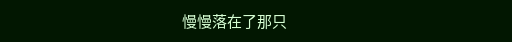慢慢落在了那只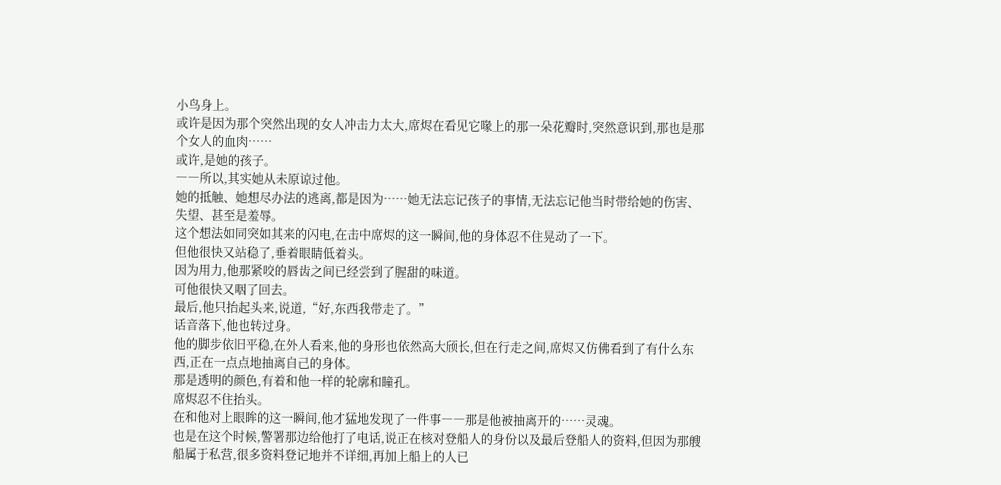小鸟身上。
或许是因为那个突然出现的女人冲击力太大,席烬在看见它喙上的那一朵花瓣时,突然意识到,那也是那个女人的血肉……
或许,是她的孩子。
――所以,其实她从未原谅过他。
她的抵触、她想尽办法的逃离,都是因为……她无法忘记孩子的事情,无法忘记他当时带给她的伤害、失望、甚至是羞辱。
这个想法如同突如其来的闪电,在击中席烬的这一瞬间,他的身体忍不住晃动了一下。
但他很快又站稳了,垂着眼睛低着头。
因为用力,他那紧咬的唇齿之间已经尝到了腥甜的味道。
可他很快又咽了回去。
最后,他只抬起头来,说道,“好,东西我带走了。”
话音落下,他也转过身。
他的脚步依旧平稳,在外人看来,他的身形也依然高大颀长,但在行走之间,席烬又仿佛看到了有什么东西,正在一点点地抽离自己的身体。
那是透明的颜色,有着和他一样的轮廓和瞳孔。
席烬忍不住抬头。
在和他对上眼眸的这一瞬间,他才猛地发现了一件事――那是他被抽离开的……灵魂。
也是在这个时候,警署那边给他打了电话,说正在核对登船人的身份以及最后登船人的资料,但因为那艘船属于私营,很多资料登记地并不详细,再加上船上的人已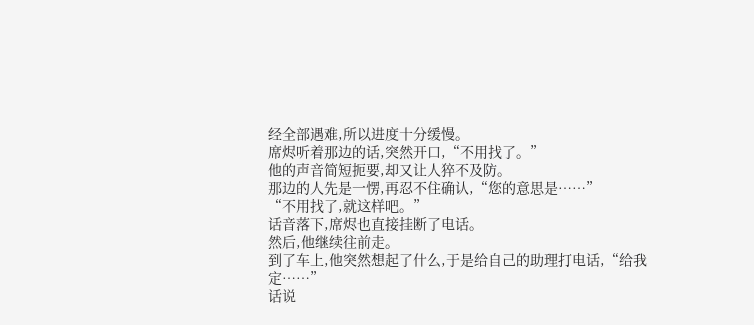经全部遇难,所以进度十分缓慢。
席烬听着那边的话,突然开口,“不用找了。”
他的声音简短扼要,却又让人猝不及防。
那边的人先是一愣,再忍不住确认,“您的意思是……”
“不用找了,就这样吧。”
话音落下,席烬也直接挂断了电话。
然后,他继续往前走。
到了车上,他突然想起了什么,于是给自己的助理打电话,“给我定……”
话说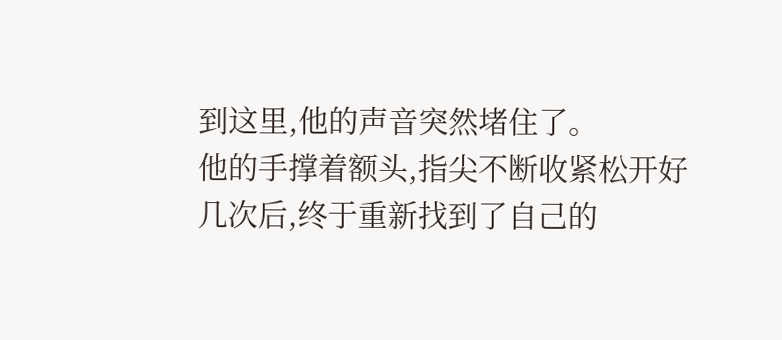到这里,他的声音突然堵住了。
他的手撑着额头,指尖不断收紧松开好几次后,终于重新找到了自己的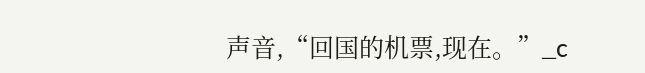声音,“回国的机票,现在。”_c